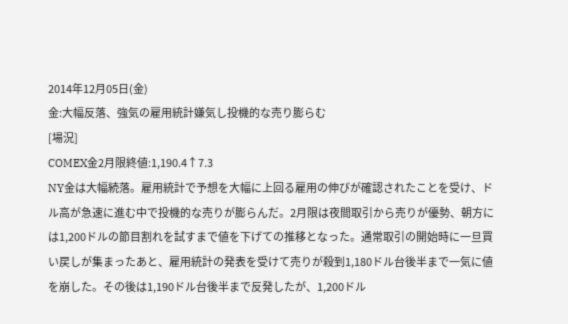2014年12月05日(金)
金:大幅反落、強気の雇用統計嫌気し投機的な売り膨らむ
[場況]
COMEX金2月限終値:1,190.4↑7.3
NY金は大幅続落。雇用統計で予想を大幅に上回る雇用の伸びが確認されたことを受け、ドル高が急速に進む中で投機的な売りが膨らんだ。2月限は夜間取引から売りが優勢、朝方には1,200ドルの節目割れを試すまで値を下げての推移となった。通常取引の開始時に一旦買い戻しが集まったあと、雇用統計の発表を受けて売りが殺到1,180ドル台後半まで一気に値を崩した。その後は1,190ドル台後半まで反発したが、1,200ドル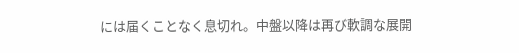には届くことなく息切れ。中盤以降は再び軟調な展開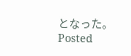となった。
Posted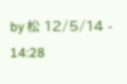by 松 12/5/14 - 14:28